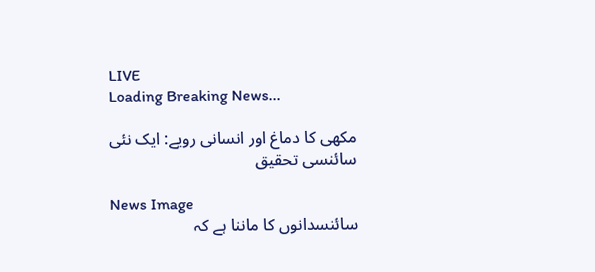LIVE
Loading Breaking News...

مکھی کا دماغ اور انسانی رویے: ایک نئی سائنسی تحقیق

News Image
سائنسدانوں کا ماننا ہے کہ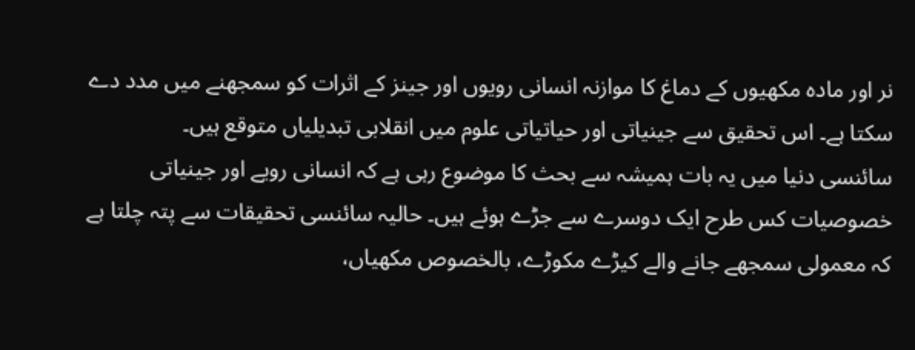نر اور مادہ مکھیوں کے دماغ کا موازنہ انسانی رویوں اور جینز کے اثرات کو سمجھنے میں مدد دے سکتا ہے۔ اس تحقیق سے جینیاتی اور حیاتیاتی علوم میں انقلابی تبدیلیاں متوقع ہیں۔
سائنسی دنیا میں یہ بات ہمیشہ سے بحث کا موضوع رہی ہے کہ انسانی رویے اور جینیاتی خصوصیات کس طرح ایک دوسرے سے جڑے ہوئے ہیں۔ حالیہ سائنسی تحقیقات سے پتہ چلتا ہے کہ معمولی سمجھے جانے والے کیڑے مکوڑے، بالخصوص مکھیاں،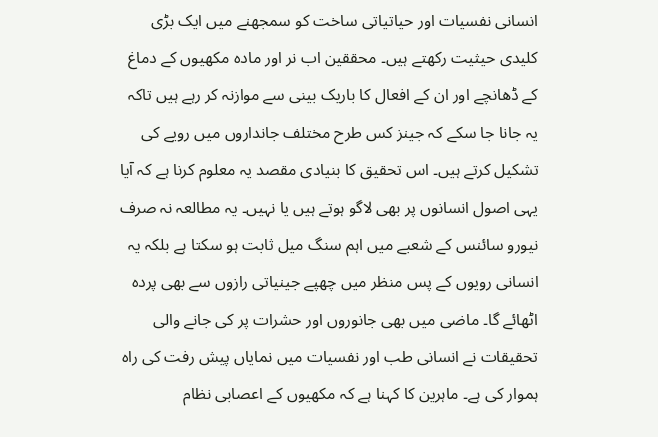انسانی نفسیات اور حیاتیاتی ساخت کو سمجھنے میں ایک بڑی کلیدی حیثیت رکھتے ہیں۔ محققین اب نر اور مادہ مکھیوں کے دماغ کے ڈھانچے اور ان کے افعال کا باریک بینی سے موازنہ کر رہے ہیں تاکہ یہ جانا جا سکے کہ جینز کس طرح مختلف جانداروں میں رویے کی تشکیل کرتے ہیں۔ اس تحقیق کا بنیادی مقصد یہ معلوم کرنا ہے کہ آیا یہی اصول انسانوں پر بھی لاگو ہوتے ہیں یا نہیں۔ یہ مطالعہ نہ صرف نیورو سائنس کے شعبے میں اہم سنگ میل ثابت ہو سکتا ہے بلکہ یہ انسانی رویوں کے پس منظر میں چھپے جینیاتی رازوں سے بھی پردہ اٹھائے گا۔ ماضی میں بھی جانوروں اور حشرات پر کی جانے والی تحقیقات نے انسانی طب اور نفسیات میں نمایاں پیش رفت کی راہ ہموار کی ہے۔ ماہرین کا کہنا ہے کہ مکھیوں کے اعصابی نظام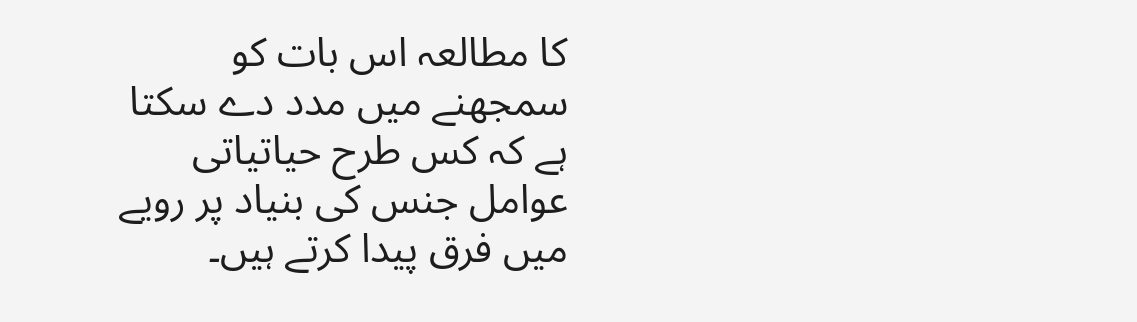کا مطالعہ اس بات کو سمجھنے میں مدد دے سکتا ہے کہ کس طرح حیاتیاتی عوامل جنس کی بنیاد پر رویے میں فرق پیدا کرتے ہیں۔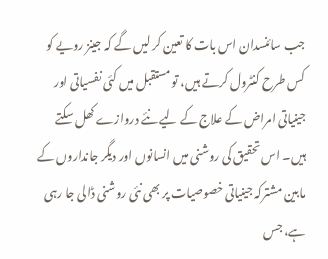جب سائنسدان اس بات کا تعین کر لیں گے کہ جینز رویے کو کس طرح کنٹرول کرتے ہیں، تو مستقبل میں کئی نفسیاتی اور جینیاتی امراض کے علاج کے لیے نئے دروازے کھل سکتے ہیں۔ اس تحقیق کی روشنی میں انسانوں اور دیگر جانداروں کے مابین مشترکہ جینیاتی خصوصیات پر بھی نئی روشنی ڈالی جا رہی ہے، جس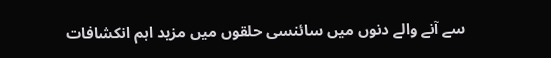سے آنے والے دنوں میں سائنسی حلقوں میں مزید اہم انکشافات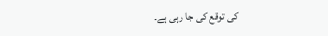کی توقع کی جا رہی ہے۔